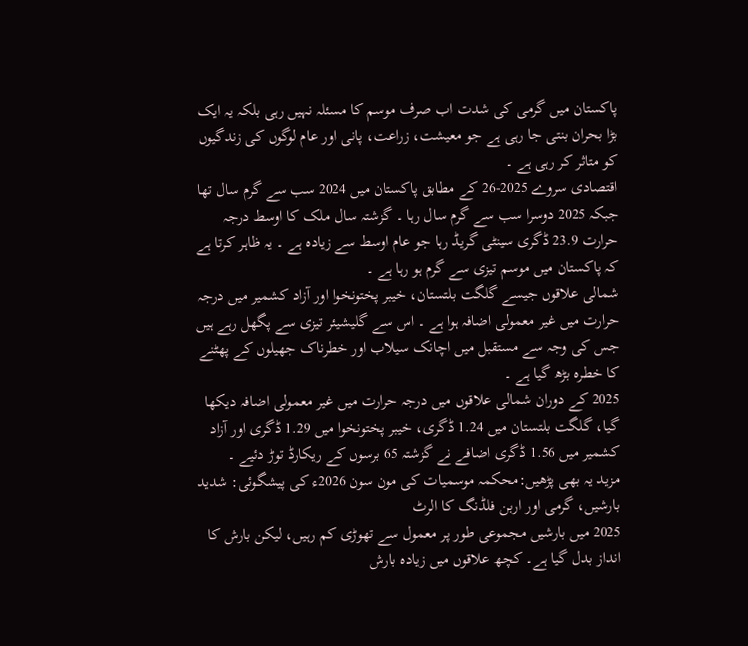پاکستان میں گرمی کی شدت اب صرف موسم کا مسئلہ نہیں رہی بلکہ یہ ایک بڑا بحران بنتی جا رہی ہے جو معیشت، زراعت، پانی اور عام لوگوں کی زندگیوں کو متاثر کر رہی ہے ۔
اقتصادی سروے 2025-26 کے مطابق پاکستان میں 2024 سب سے گرم سال تھا جبکہ 2025 دوسرا سب سے گرم سال رہا ۔ گزشتہ سال ملک کا اوسط درجہ حرارت 23.9 ڈگری سینٹی گریڈ رہا جو عام اوسط سے زیادہ ہے ۔ یہ ظاہر کرتا ہے کہ پاکستان میں موسم تیزی سے گرم ہو رہا ہے ۔
شمالی علاقوں جیسے گلگت بلتستان، خیبر پختونخوا اور آزاد کشمیر میں درجہ حرارت میں غیر معمولی اضافہ ہوا ہے ۔ اس سے گلیشیئر تیزی سے پگھل رہے ہیں جس کی وجہ سے مستقبل میں اچانک سیلاب اور خطرناک جھیلوں کے پھٹنے کا خطرہ بڑھ گیا ہے ۔
2025 کے دوران شمالی علاقوں میں درجہ حرارت میں غیر معمولی اضافہ دیکھا گیا، گلگت بلتستان میں 1.24 ڈگری، خیبر پختونخوا میں 1.29 ڈگری اور آزاد کشمیر میں 1.56 ڈگری اضافے نے گزشتہ 65 برسوں کے ریکارڈ توڑ دئیے ۔
مزید یہ بھی پڑھیں:محکمہ موسمیات کی مون سون 2026ء کی پیشگوئی: شدید بارشیں، گرمی اور اربن فلڈنگ کا الرٹ
2025 میں بارشیں مجموعی طور پر معمول سے تھوڑی کم رہیں، لیکن بارش کا انداز بدل گیا ہے۔ کچھ علاقوں میں زیادہ بارش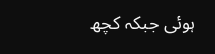ہوئی جبکہ کچھ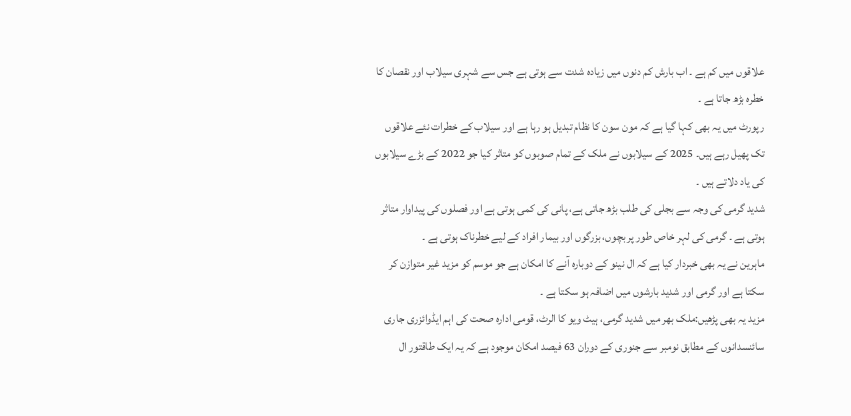علاقوں میں کم ہے ۔ اب بارش کم دنوں میں زیادہ شدت سے ہوتی ہے جس سے شہری سیلاب اور نقصان کا خطرہ بڑھ جاتا ہے ۔
رپورٹ میں یہ بھی کہا گیا ہے کہ مون سون کا نظام تبدیل ہو رہا ہے اور سیلاب کے خطرات نئے علاقوں تک پھیل رہے ہیں۔ 2025 کے سیلابوں نے ملک کے تمام صوبوں کو متاثر کیا جو 2022 کے بڑے سیلابوں کی یاد دلاتے ہیں ۔
شدید گرمی کی وجہ سے بجلی کی طلب بڑھ جاتی ہے، پانی کی کمی ہوتی ہے اور فصلوں کی پیداوار متاثر ہوتی ہے ۔ گرمی کی لہر خاص طور پر بچوں، بزرگوں اور بیمار افراد کے لیے خطرناک ہوتی ہے ۔
ماہرین نے یہ بھی خبردار کیا ہے کہ ال نینو کے دوبارہ آنے کا امکان ہے جو موسم کو مزید غیر متوازن کر سکتا ہے اور گرمی اور شدید بارشوں میں اضافہ ہو سکتا ہے ۔
مزید یہ بھی پڑھیں:ملک بھر میں شدید گرمی، ہیٹ ویو کا الرٹ، قومی ادارہ صحت کی اہم ایڈوائزری جاری
سائنسدانوں کے مطابق نومبر سے جنوری کے دوران 63 فیصد امکان موجود ہے کہ یہ ایک طاقتور ال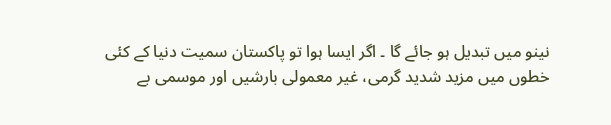نینو میں تبدیل ہو جائے گا ۔ اگر ایسا ہوا تو پاکستان سمیت دنیا کے کئی خطوں میں مزید شدید گرمی، غیر معمولی بارشیں اور موسمی بے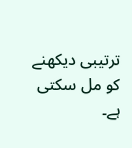ترتیبی دیکھنے کو مل سکتی ہے۔